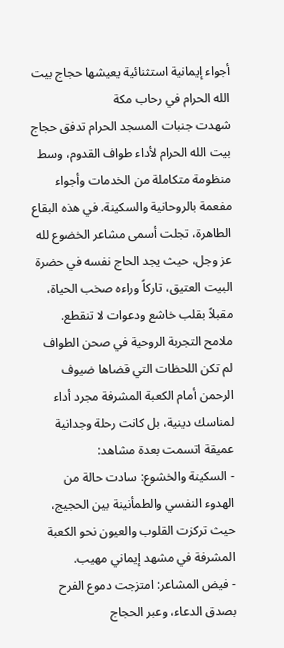أجواء إيمانية استثنائية يعيشها حجاج بيت الله الحرام في رحاب مكة
شهدت جنبات المسجد الحرام تدفق حجاج بيت الله الحرام لأداء طواف القدوم، وسط منظومة متكاملة من الخدمات وأجواء مفعمة بالروحانية والسكينة. في هذه البقاع الطاهرة، تجلت أسمى مشاعر الخضوع لله عز وجل، حيث يجد الحاج نفسه في حضرة البيت العتيق، تاركاً وراءه صخب الحياة، مقبلاً بقلب خاشع ودعوات لا تنقطع.
ملامح التجربة الروحية في صحن الطواف
لم تكن اللحظات التي قضاها ضيوف الرحمن أمام الكعبة المشرفة مجرد أداء لمناسك دينية، بل كانت رحلة وجدانية عميقة اتسمت بعدة مشاهد:
- السكينة والخشوع: سادت حالة من الهدوء النفسي والطمأنينة بين الحجيج، حيث تركزت القلوب والعيون نحو الكعبة المشرفة في مشهد إيماني مهيب.
- فيض المشاعر: امتزجت دموع الفرح بصدق الدعاء، وعبر الحجاج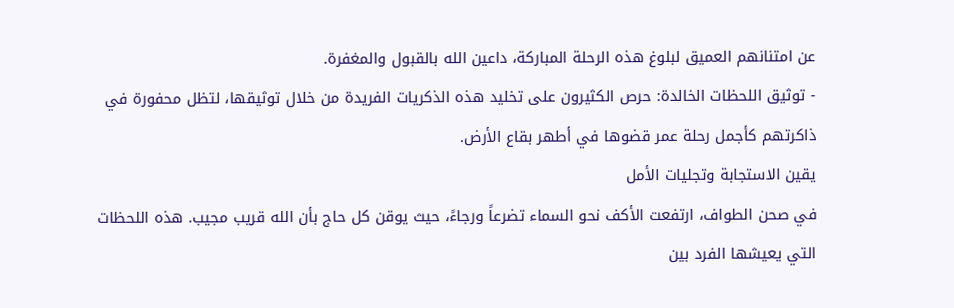عن امتنانهم العميق لبلوغ هذه الرحلة المباركة، داعين الله بالقبول والمغفرة.
- توثيق اللحظات الخالدة: حرص الكثيرون على تخليد هذه الذكريات الفريدة من خلال توثيقها، لتظل محفورة في ذاكرتهم كأجمل رحلة عمر قضوها في أطهر بقاع الأرض.
يقين الاستجابة وتجليات الأمل
في صحن الطواف، ارتفعت الأكف نحو السماء تضرعاً ورجاءً، حيث يوقن كل حاج بأن الله قريب مجيب. هذه اللحظات التي يعيشها الفرد بين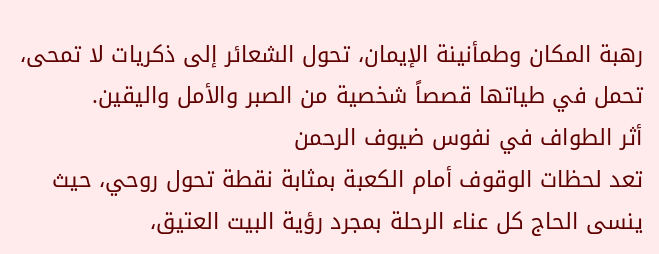رهبة المكان وطمأنينة الإيمان، تحول الشعائر إلى ذكريات لا تمحى، تحمل في طياتها قصصاً شخصية من الصبر والأمل واليقين.
أثر الطواف في نفوس ضيوف الرحمن
تعد لحظات الوقوف أمام الكعبة بمثابة نقطة تحول روحي، حيث ينسى الحاج كل عناء الرحلة بمجرد رؤية البيت العتيق،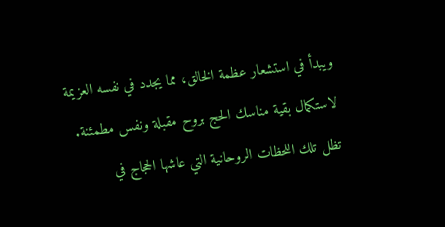ويبدأ في استشعار عظمة الخالق، مما يجدد في نفسه العزيمة لاستكمال بقية مناسك الحج بروح مقبلة ونفس مطمئنة.
تظل تلك اللحظات الروحانية التي عاشها الحجاج في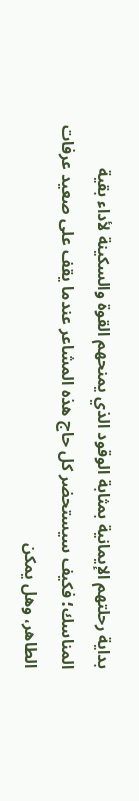بداية رحلتهم الإيمانية بمثابة الوقود الذي يمنحهم القوة والسكينة لأداء بقية المناسك؛ فكيف سيستحضر كل حاج هذه المشاعر عندما يقف على صعيد عرفات الطاهر، وهل يمكن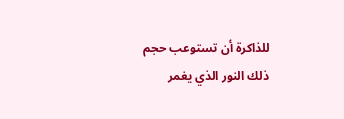للذاكرة أن تستوعب حجم ذلك النور الذي يغمر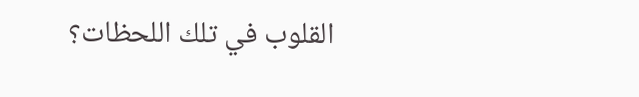القلوب في تلك اللحظات؟